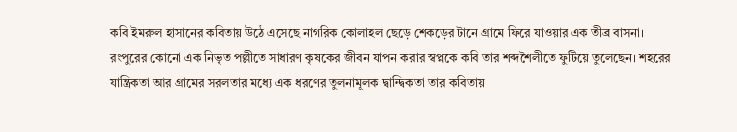কবি ইমরুল হাসানের কবিতায় উঠে এসেছে নাগরিক কোলাহল ছেড়ে শেকড়ের টানে গ্রামে ফিরে যাওয়ার এক তীব্র বাসনা। রংপুরের কোনো এক নিভৃত পল্লীতে সাধারণ কৃষকের জীবন যাপন করার স্বপ্নকে কবি তার শব্দশৈলীতে ফুটিয়ে তুলেছেন। শহরের যান্ত্রিকতা আর গ্রামের সরলতার মধ্যে এক ধরণের তুলনামূলক দ্বান্দ্বিকতা তার কবিতায়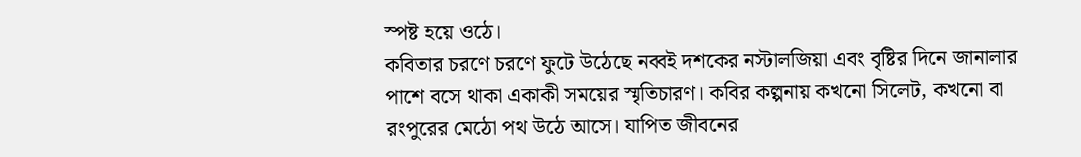স্পষ্ট হয়ে ওঠে।
কবিতার চরণে চরণে ফুটে উঠেছে নব্বই দশকের নস্টালজিয়া এবং বৃষ্টির দিনে জানালার পাশে বসে থাকা একাকী সময়ের স্মৃতিচারণ। কবির কল্পনায় কখনো সিলেট, কখনো বা রংপুরের মেঠো পথ উঠে আসে। যাপিত জীবনের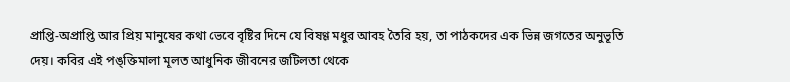প্রাপ্তি-অপ্রাপ্তি আর প্রিয় মানুষের কথা ভেবে বৃষ্টির দিনে যে বিষণ্ণ মধুর আবহ তৈরি হয়, তা পাঠকদের এক ভিন্ন জগতের অনুভূতি দেয়। কবির এই পঙ্ক্তিমালা মূলত আধুনিক জীবনের জটিলতা থেকে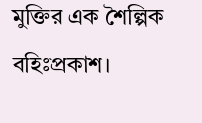মুক্তির এক শৈল্পিক বহিঃপ্রকাশ।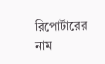রিপোর্টারের নাম